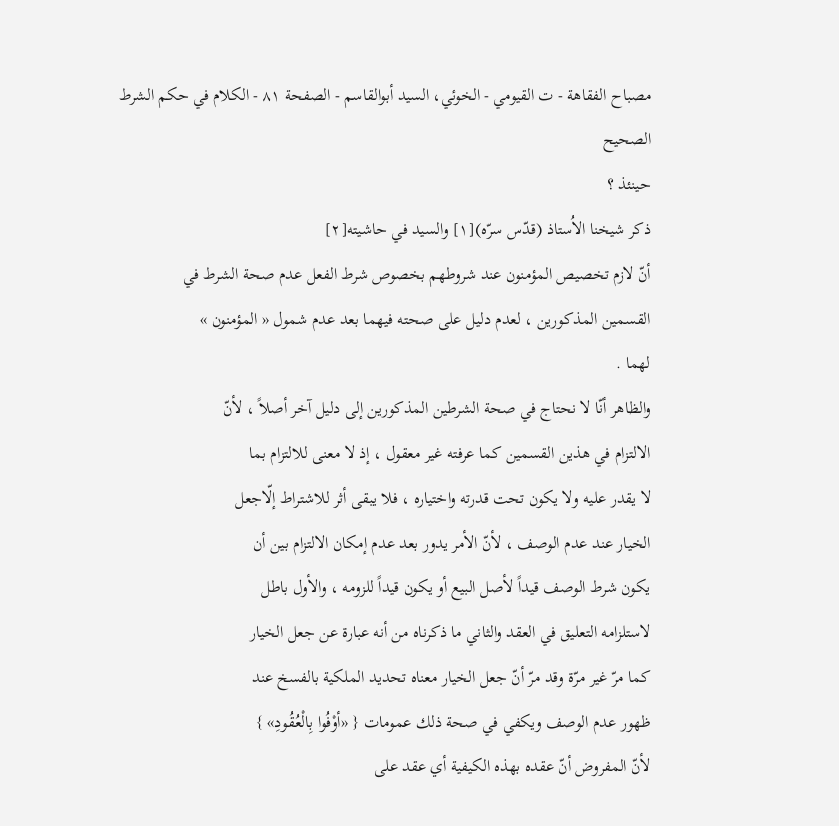مصباح الفقاهة - ت القيومي - الخوئي، السيد أبوالقاسم - الصفحة ٨١ - الكلام في حكم الشرط الصحيح
حينئذ ؟
ذكر شيخنا الاُستاذ (قدّس سرّه)[١] والسيد في حاشيته[٢]
أنّ لازم تخصيص المؤمنون عند شروطهم بخصوص شرط الفعل عدم صحة الشرط في
القسمين المذكورين ، لعدم دليل على صحته فيهما بعد عدم شمول « المؤمنون »
لهما .
والظاهر أنّا لا نحتاج في صحة الشرطين المذكورين إلى دليل آخر أصلاً ، لأنّ
الالتزام في هذين القسمين كما عرفته غير معقول ، إذ لا معنى للالتزام بما
لا يقدر عليه ولا يكون تحت قدرته واختياره ، فلا يبقى أثر للاشتراط إلّاجعل
الخيار عند عدم الوصف ، لأنّ الأمر يدور بعد عدم إمكان الالتزام بين أن
يكون شرط الوصف قيداً لأصل البيع أو يكون قيداً للزومه ، والأول باطل
لاستلزامه التعليق في العقد والثاني ما ذكرناه من أنه عبارة عن جعل الخيار
كما مرّ غير مرّة وقد مرّ أنّ جعل الخيار معناه تحديد الملكية بالفسخ عند
ظهور عدم الوصف ويكفي في صحة ذلك عمومات { «أوْفُوا بِالْعُقُودِ» }
لأنّ المفروض أنّ عقده بهذه الكيفية أي عقد على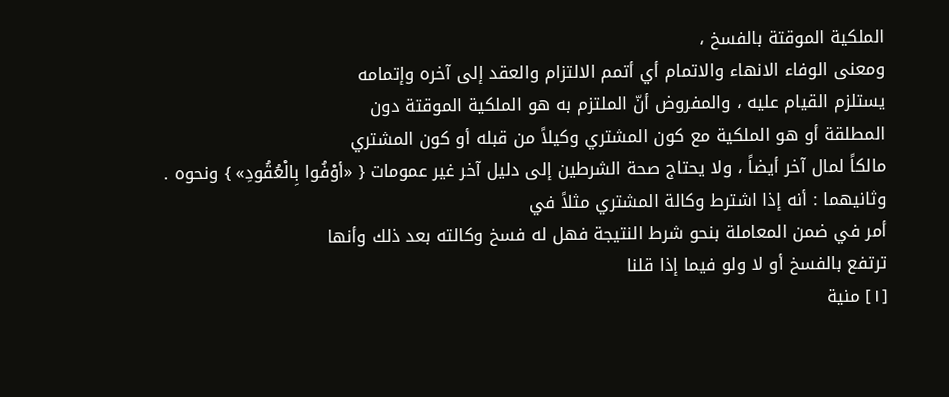الملكية الموقتة بالفسخ ،
ومعنى الوفاء الانهاء والاتمام أي أتمم الالتزام والعقد إلى آخره وإتمامه
يستلزم القيام عليه ، والمفروض أنّ الملتزم به هو الملكية الموقتة دون
المطلقة أو هو الملكية مع كون المشتري وكيلاً من قبله أو كون المشتري
مالكاً لمال آخر أيضاً ، ولا يحتاج صحة الشرطين إلى دليل آخر غير عمومات { «أوْفُوا بِالْعُقُودِ» } ونحوه .
وثانيهما : أنه إذا اشترط وكالة المشتري مثلاً في
أمر في ضمن المعاملة بنحو شرط النتيجة فهل له فسخ وكالته بعد ذلك وأنها
ترتفع بالفسخ أو لا ولو فيما إذا قلنا
[١] منية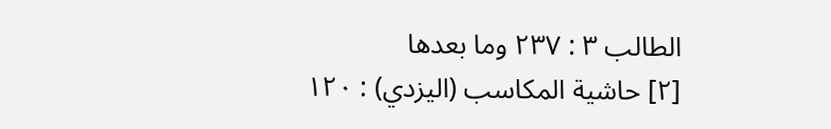الطالب ٣ : ٢٣٧ وما بعدها
[٢] حاشية المكاسب (اليزدي) : ١٢٠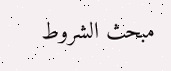مبحث الشروط